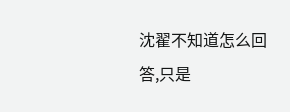沈翟不知道怎么回答,只是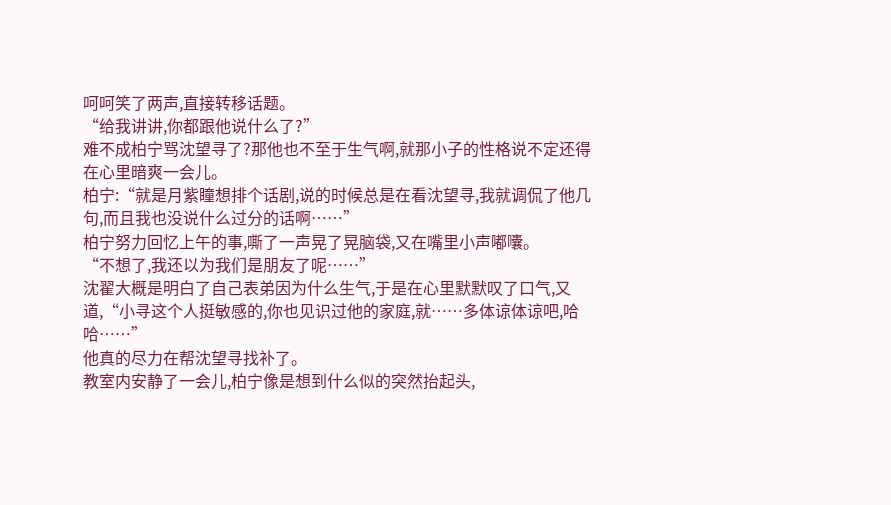呵呵笑了两声,直接转移话题。
“给我讲讲,你都跟他说什么了?”
难不成柏宁骂沈望寻了?那他也不至于生气啊,就那小子的性格说不定还得在心里暗爽一会儿。
柏宁:“就是月紫瞳想排个话剧,说的时候总是在看沈望寻,我就调侃了他几句,而且我也没说什么过分的话啊……”
柏宁努力回忆上午的事,嘶了一声晃了晃脑袋,又在嘴里小声嘟囔。
“不想了,我还以为我们是朋友了呢……”
沈翟大概是明白了自己表弟因为什么生气,于是在心里默默叹了口气,又道,“小寻这个人挺敏感的,你也见识过他的家庭,就……多体谅体谅吧,哈哈……”
他真的尽力在帮沈望寻找补了。
教室内安静了一会儿,柏宁像是想到什么似的突然抬起头,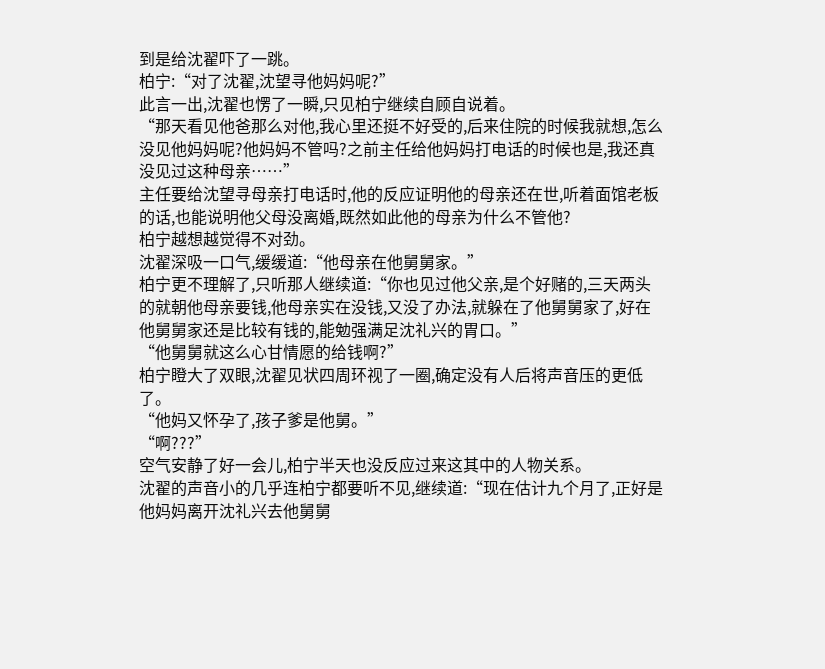到是给沈翟吓了一跳。
柏宁:“对了沈翟,沈望寻他妈妈呢?”
此言一出,沈翟也愣了一瞬,只见柏宁继续自顾自说着。
“那天看见他爸那么对他,我心里还挺不好受的,后来住院的时候我就想,怎么没见他妈妈呢?他妈妈不管吗?之前主任给他妈妈打电话的时候也是,我还真没见过这种母亲……”
主任要给沈望寻母亲打电话时,他的反应证明他的母亲还在世,听着面馆老板的话,也能说明他父母没离婚,既然如此他的母亲为什么不管他?
柏宁越想越觉得不对劲。
沈翟深吸一口气,缓缓道:“他母亲在他舅舅家。”
柏宁更不理解了,只听那人继续道:“你也见过他父亲,是个好赌的,三天两头的就朝他母亲要钱,他母亲实在没钱,又没了办法,就躲在了他舅舅家了,好在他舅舅家还是比较有钱的,能勉强满足沈礼兴的胃口。”
“他舅舅就这么心甘情愿的给钱啊?”
柏宁瞪大了双眼,沈翟见状四周环视了一圈,确定没有人后将声音压的更低了。
“他妈又怀孕了,孩子爹是他舅。”
“啊???”
空气安静了好一会儿,柏宁半天也没反应过来这其中的人物关系。
沈翟的声音小的几乎连柏宁都要听不见,继续道:“现在估计九个月了,正好是他妈妈离开沈礼兴去他舅舅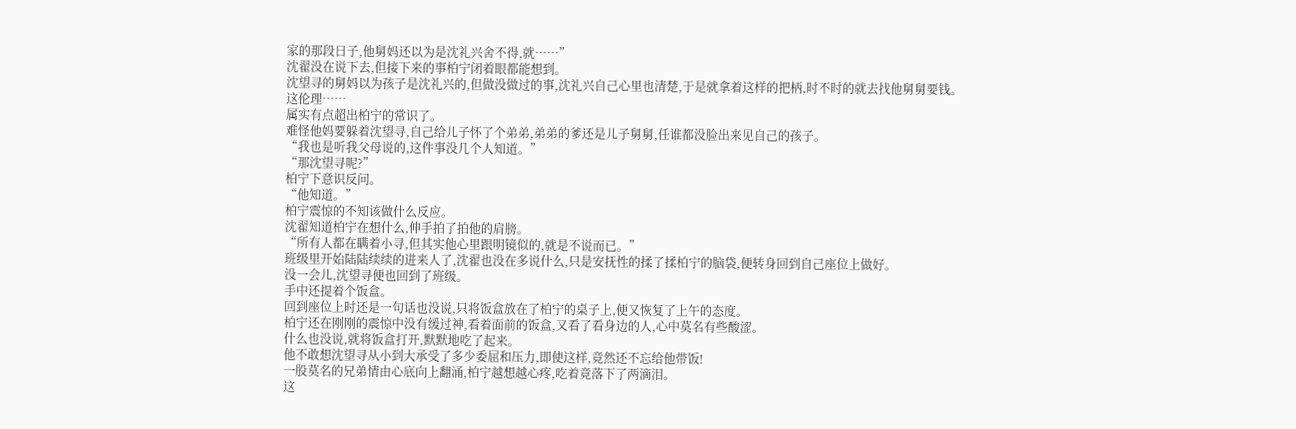家的那段日子,他舅妈还以为是沈礼兴舍不得,就……”
沈翟没在说下去,但接下来的事柏宁闭着眼都能想到。
沈望寻的舅妈以为孩子是沈礼兴的,但做没做过的事,沈礼兴自己心里也清楚,于是就拿着这样的把柄,时不时的就去找他舅舅要钱。
这伦理……
属实有点超出柏宁的常识了。
难怪他妈要躲着沈望寻,自己给儿子怀了个弟弟,弟弟的爹还是儿子舅舅,任谁都没脸出来见自己的孩子。
“我也是听我父母说的,这件事没几个人知道。”
“那沈望寻呢?”
柏宁下意识反问。
“他知道。”
柏宁震惊的不知该做什么反应。
沈翟知道柏宁在想什么,伸手拍了拍他的肩膀。
“所有人都在瞒着小寻,但其实他心里跟明镜似的,就是不说而已。”
班级里开始陆陆续续的进来人了,沈翟也没在多说什么,只是安抚性的揉了揉柏宁的脑袋,便转身回到自己座位上做好。
没一会儿,沈望寻便也回到了班级。
手中还提着个饭盒。
回到座位上时还是一句话也没说,只将饭盒放在了柏宁的桌子上,便又恢复了上午的态度。
柏宁还在刚刚的震惊中没有缓过神,看着面前的饭盒,又看了看身边的人,心中莫名有些酸涩。
什么也没说,就将饭盒打开,默默地吃了起来。
他不敢想沈望寻从小到大承受了多少委屈和压力,即使这样,竟然还不忘给他带饭!
一股莫名的兄弟情由心底向上翻涌,柏宁越想越心疼,吃着竟落下了两滴泪。
这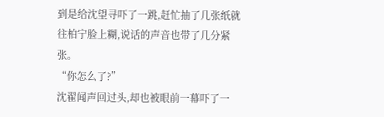到是给沈望寻吓了一跳,赶忙抽了几张纸就往柏宁脸上糊,说话的声音也带了几分紧张。
“你怎么了?”
沈翟闻声回过头,却也被眼前一幕吓了一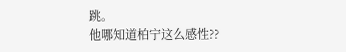跳。
他哪知道柏宁这么感性??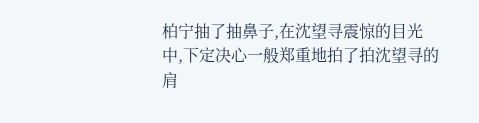柏宁抽了抽鼻子,在沈望寻震惊的目光中,下定决心一般郑重地拍了拍沈望寻的肩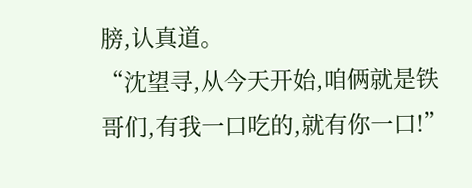膀,认真道。
“沈望寻,从今天开始,咱俩就是铁哥们,有我一口吃的,就有你一口!”